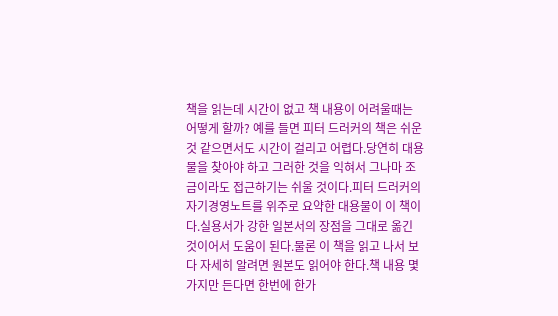책을 읽는데 시간이 없고 책 내용이 어려울때는 어떻게 할까? 예를 들면 피터 드러커의 책은 쉬운 것 같으면서도 시간이 걸리고 어렵다.당연히 대용물을 찾아야 하고 그러한 것을 익혀서 그나마 조금이라도 접근하기는 쉬울 것이다.피터 드러커의 자기경영노트를 위주로 요약한 대용물이 이 책이다.실용서가 강한 일본서의 장점을 그대로 옮긴 것이어서 도움이 된다.물론 이 책을 읽고 나서 보다 자세히 알려면 원본도 읽어야 한다.책 내용 몇가지만 든다면 한번에 한가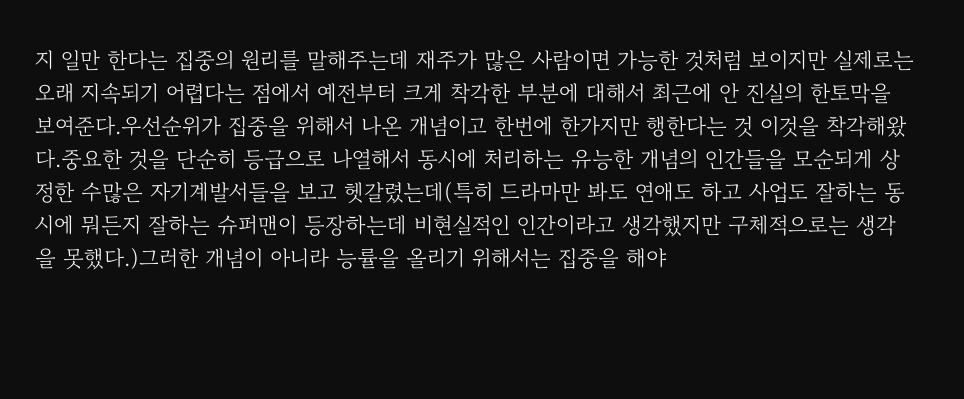지 일만 한다는 집중의 원리를 말해주는데 재주가 많은 사람이면 가능한 것처럼 보이지만 실제로는 오래 지속되기 어렵다는 점에서 예전부터 크게 착각한 부분에 대해서 최근에 안 진실의 한토막을 보여준다.우선순위가 집중을 위해서 나온 개념이고 한번에 한가지만 행한다는 것 이것을 착각해왔다.중요한 것을 단순히 등급으로 나열해서 동시에 처리하는 유능한 개념의 인간들을 모순되게 상정한 수많은 자기계발서들을 보고 헷갈렸는데(특히 드라마만 봐도 연애도 하고 사업도 잘하는 동시에 뭐든지 잘하는 슈퍼맨이 등장하는데 비현실적인 인간이라고 생각했지만 구체적으로는 생각을 못했다.)그러한 개념이 아니라 능률을 올리기 위해서는 집중을 해야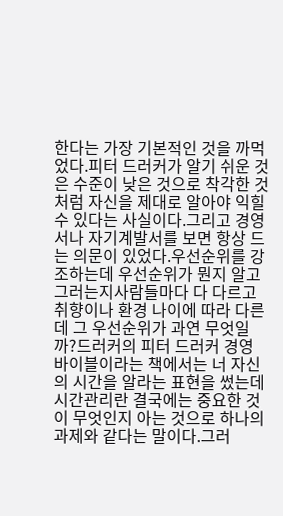한다는 가장 기본적인 것을 까먹었다.피터 드러커가 알기 쉬운 것은 수준이 낮은 것으로 착각한 것처럼 자신을 제대로 알아야 익힐 수 있다는 사실이다.그리고 경영서나 자기계발서를 보면 항상 드는 의문이 있었다.우선순위를 강조하는데 우선순위가 뭔지 알고 그러는지사람들마다 다 다르고 취향이나 환경 나이에 따라 다른데 그 우선순위가 과연 무엇일까?드러커의 피터 드러커 경영 바이블이라는 책에서는 너 자신의 시간을 알라는 표현을 썼는데시간관리란 결국에는 중요한 것이 무엇인지 아는 것으로 하나의 과제와 같다는 말이다.그러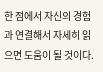한 점에서 자신의 경험과 연결해서 자세히 읽으면 도움이 될 것이다.